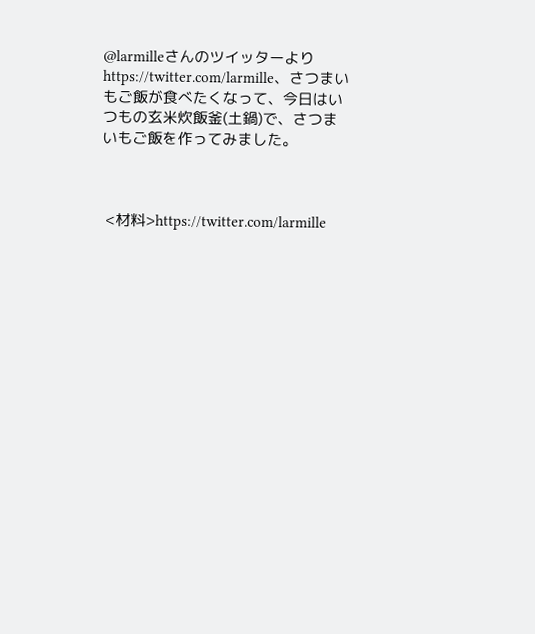@larmilleさんのツイッターよりhttps://twitter.com/larmille、さつまいもご飯が食べたくなって、今日はいつもの玄米炊飯釜(土鍋)で、さつまいもご飯を作ってみました。



 <材料>https://twitter.com/larmille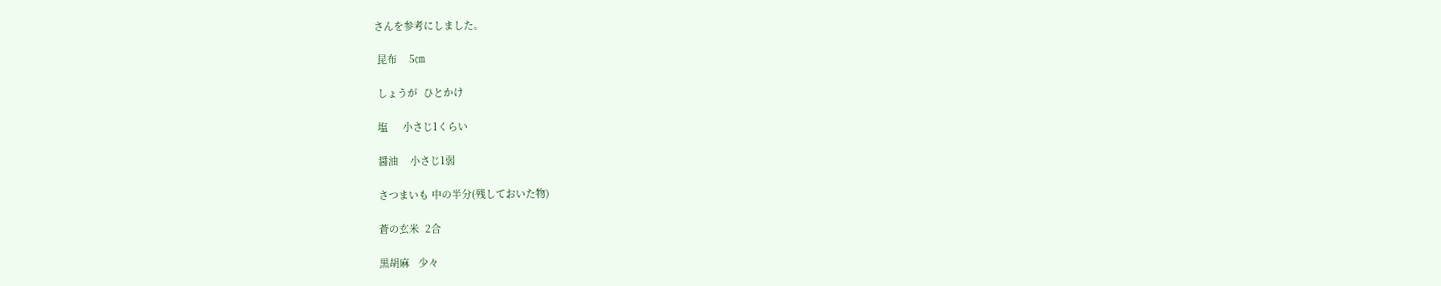さんを参考にしました。

 昆布    5㎝

 しょうが  ひとかけ

 塩     小さじ1くらい

 醤油    小さじ1弱

 さつまいも 中の半分(残しておいた物)

 蒼の玄米  2合

 黒胡麻   少々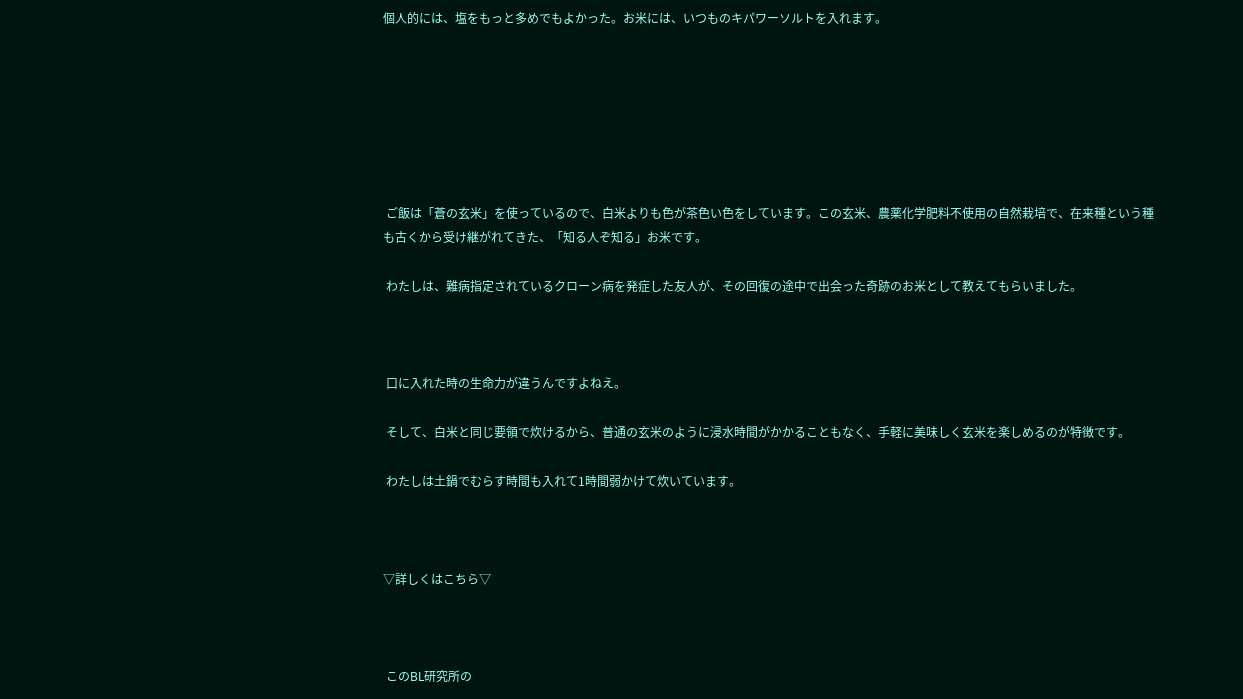個人的には、塩をもっと多めでもよかった。お米には、いつものキパワーソルトを入れます。







 ご飯は「蒼の玄米」を使っているので、白米よりも色が茶色い色をしています。この玄米、農薬化学肥料不使用の自然栽培で、在来種という種も古くから受け継がれてきた、「知る人ぞ知る」お米です。

 わたしは、難病指定されているクローン病を発症した友人が、その回復の途中で出会った奇跡のお米として教えてもらいました。



 口に入れた時の生命力が違うんですよねえ。

 そして、白米と同じ要領で炊けるから、普通の玄米のように浸水時間がかかることもなく、手軽に美味しく玄米を楽しめるのが特徴です。

 わたしは土鍋でむらす時間も入れて1時間弱かけて炊いています。



▽詳しくはこちら▽



 このBL研究所の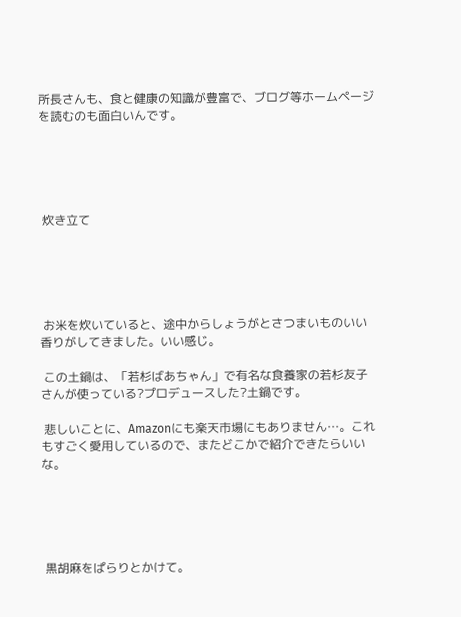所長さんも、食と健康の知識が豊富で、ブログ等ホームページを読むのも面白いんです。





 炊き立て





 お米を炊いていると、途中からしょうがとさつまいものいい香りがしてきました。いい感じ。

 この土鍋は、「若杉ばあちゃん」で有名な食養家の若杉友子さんが使っている?プロデュースした?土鍋です。

 悲しいことに、Amazonにも楽天市場にもありません…。これもすごく愛用しているので、またどこかで紹介できたらいいな。





 黒胡麻をぱらりとかけて。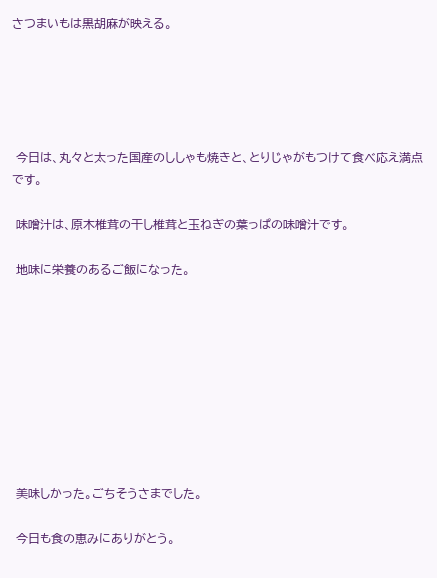さつまいもは黒胡麻が映える。





 今日は、丸々と太った国産のししゃも焼きと、とりじゃがもつけて食べ応え満点です。

 味噌汁は、原木椎茸の干し椎茸と玉ねぎの葉っぱの味噌汁です。

 地味に栄養のあるご飯になった。









 美味しかった。ごちそうさまでした。

 今日も食の恵みにありがとう。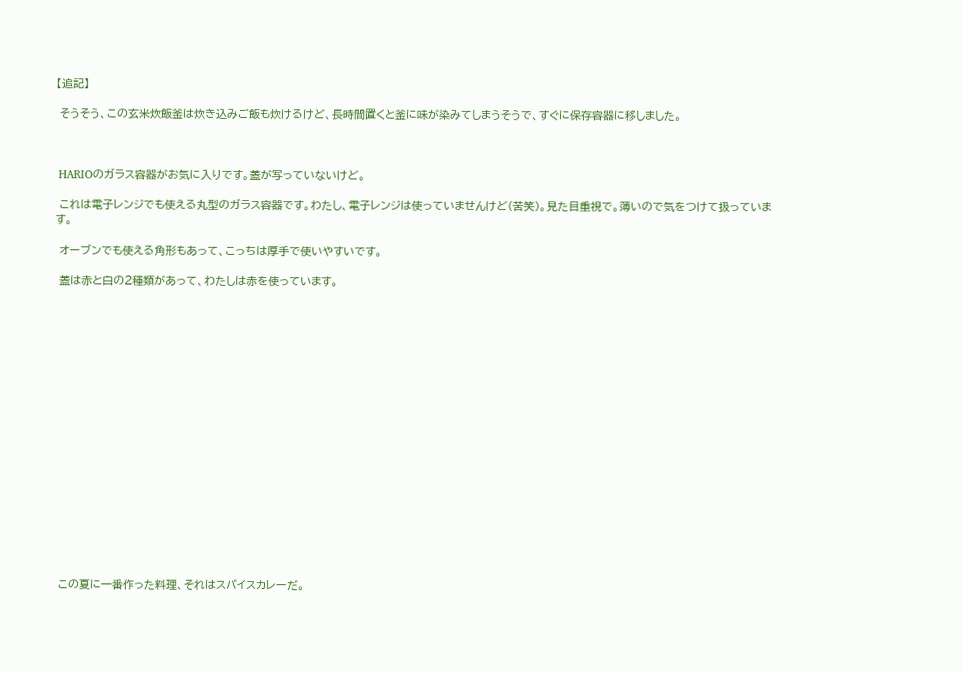【追記】

 そうそう、この玄米炊飯釜は炊き込みご飯も炊けるけど、長時間置くと釜に味が染みてしまうそうで、すぐに保存容器に移しました。



 HARIOのガラス容器がお気に入りです。蓋が写っていないけど。

 これは電子レンジでも使える丸型のガラス容器です。わたし、電子レンジは使っていませんけど(苦笑)。見た目重視で。薄いので気をつけて扱っています。

 オーブンでも使える角形もあって、こっちは厚手で使いやすいです。

 蓋は赤と白の2種類があって、わたしは赤を使っています。



















 この夏に一番作った料理、それはスパイスカレーだ。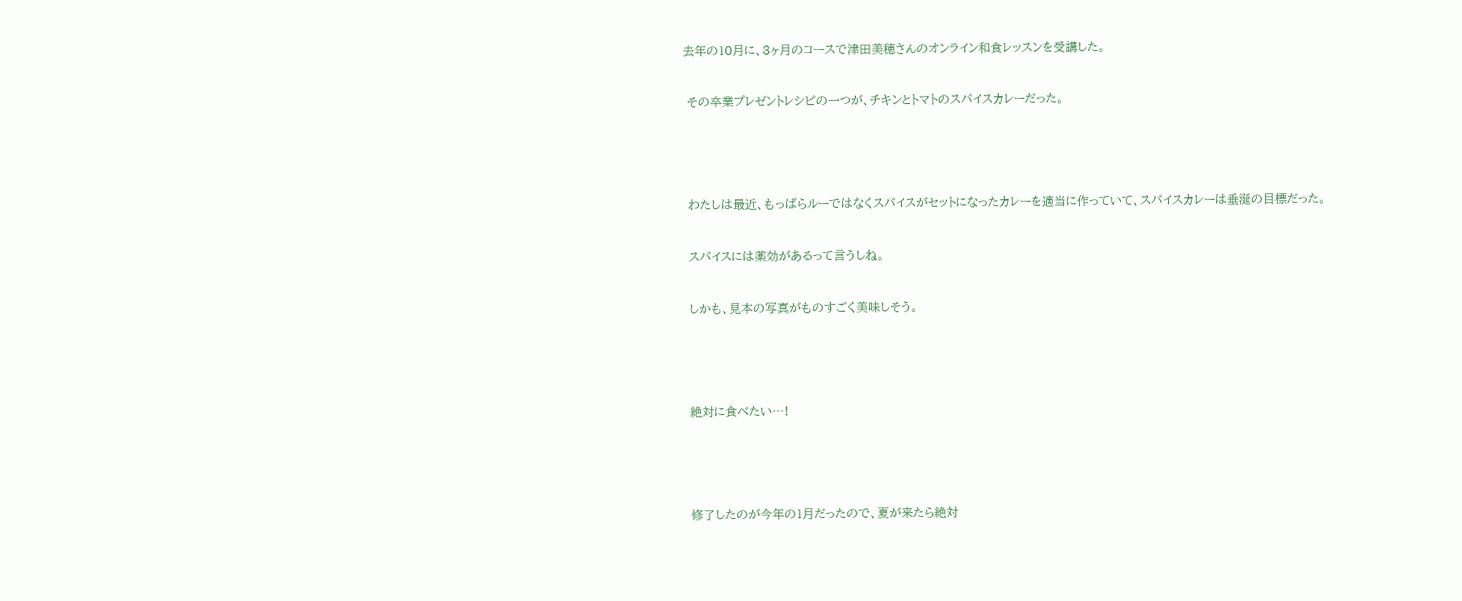去年の10月に、3ヶ月のコースで津田美穂さんのオンライン和食レッスンを受講した。

 その卒業プレゼントレシピの一つが、チキンとトマトのスパイスカレーだった。



 わたしは最近、もっぱらルーではなくスパイスがセットになったカレーを適当に作っていて、スパイスカレーは垂涎の目標だった。

 スパイスには薬効があるって言うしね。

 しかも、見本の写真がものすごく美味しそう。



 絶対に食べたい…!



 修了したのが今年の1月だったので、夏が来たら絶対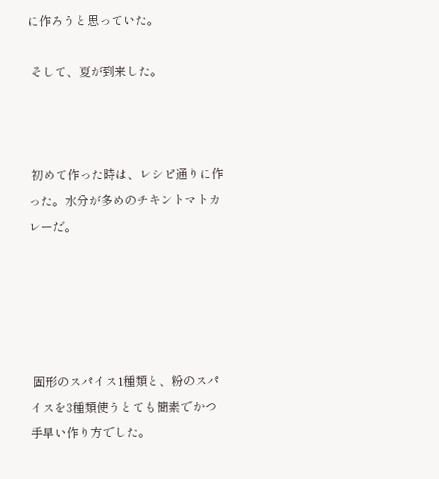に作ろうと思っていた。

 そして、夏が到来した。



 初めて作った時は、レシピ通りに作った。水分が多めのチキントマトカレーだ。





 固形のスパイス1種類と、粉のスパイスを3種類使うとても簡素でかつ手早い作り方でした。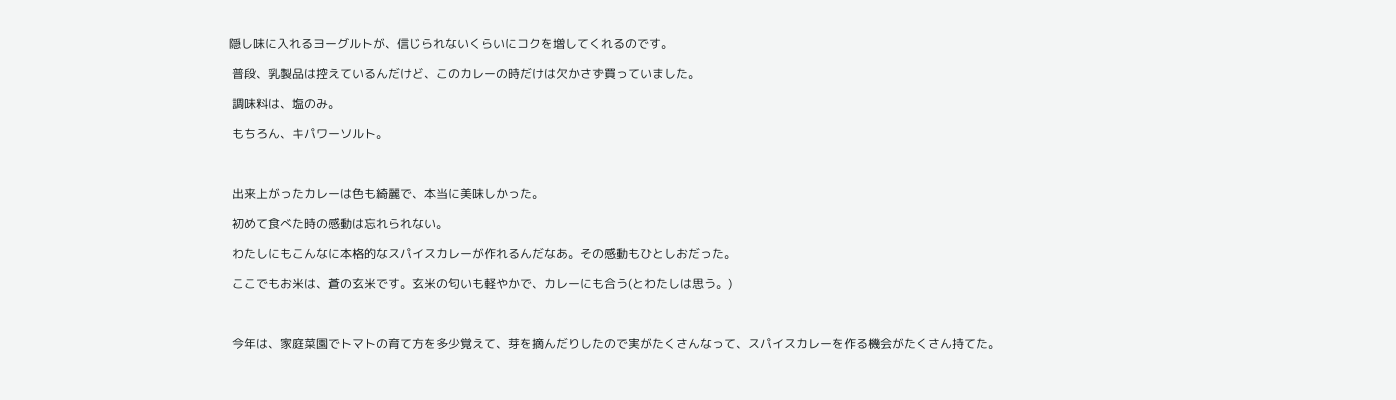隠し味に入れるヨーグルトが、信じられないくらいにコクを増してくれるのです。

 普段、乳製品は控えているんだけど、このカレーの時だけは欠かさず買っていました。

 調味料は、塩のみ。

 もちろん、キパワーソルト。



 出来上がったカレーは色も綺麗で、本当に美味しかった。

 初めて食べた時の感動は忘れられない。

 わたしにもこんなに本格的なスパイスカレーが作れるんだなあ。その感動もひとしおだった。

 ここでもお米は、蒼の玄米です。玄米の匂いも軽やかで、カレーにも合う(とわたしは思う。)



 今年は、家庭菜園でトマトの育て方を多少覚えて、芽を摘んだりしたので実がたくさんなって、スパイスカレーを作る機会がたくさん持てた。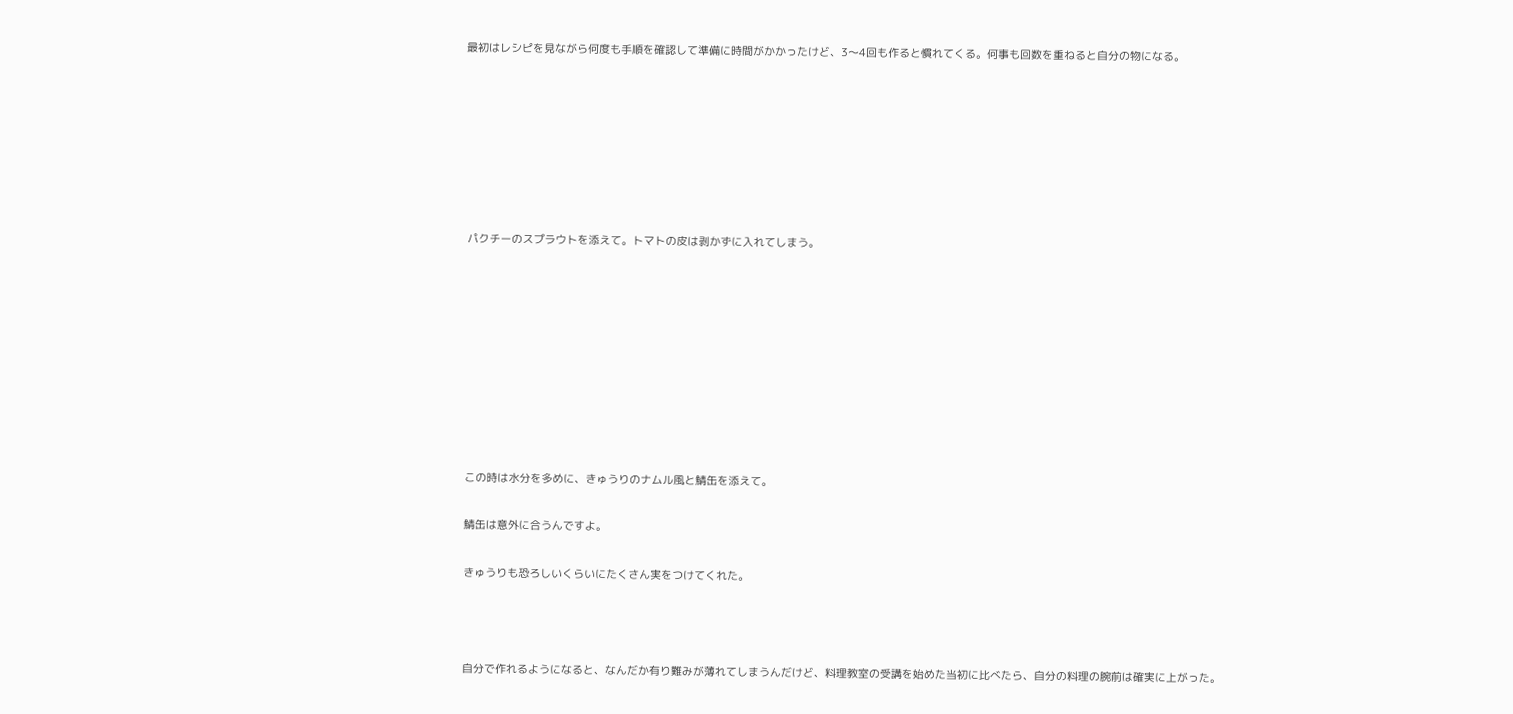最初はレシピを見ながら何度も手順を確認して準備に時間がかかったけど、3〜4回も作ると慣れてくる。何事も回数を重ねると自分の物になる。







 パクチーのスプラウトを添えて。トマトの皮は剥かずに入れてしまう。









 この時は水分を多めに、きゅうりのナムル風と鯖缶を添えて。

 鯖缶は意外に合うんですよ。

 きゅうりも恐ろしいくらいにたくさん実をつけてくれた。



 自分で作れるようになると、なんだか有り難みが薄れてしまうんだけど、料理教室の受講を始めた当初に比べたら、自分の料理の腕前は確実に上がった。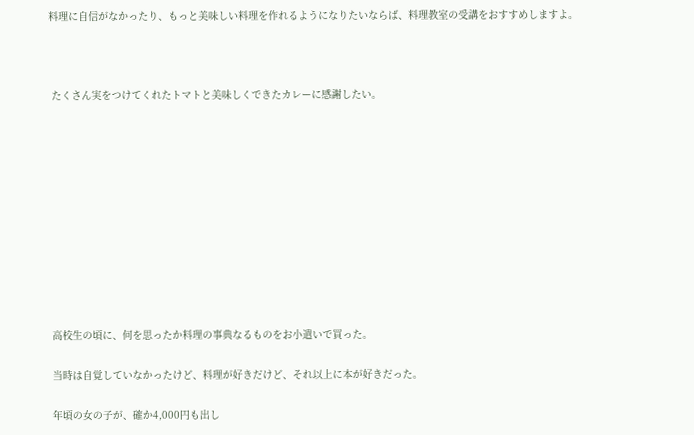料理に自信がなかったり、もっと美味しい料理を作れるようになりたいならば、料理教室の受講をおすすめしますよ。



 たくさん実をつけてくれたトマトと美味しくできたカレーに感謝したい。











 高校生の頃に、何を思ったか料理の事典なるものをお小遣いで買った。

 当時は自覚していなかったけど、料理が好きだけど、それ以上に本が好きだった。

 年頃の女の子が、確か4,000円も出し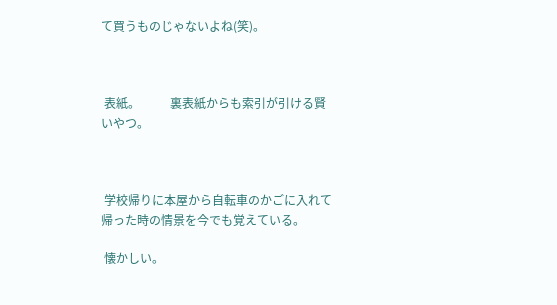て買うものじゃないよね(笑)。



 表紙。          裏表紙からも索引が引ける賢いやつ。



 学校帰りに本屋から自転車のかごに入れて帰った時の情景を今でも覚えている。

 懐かしい。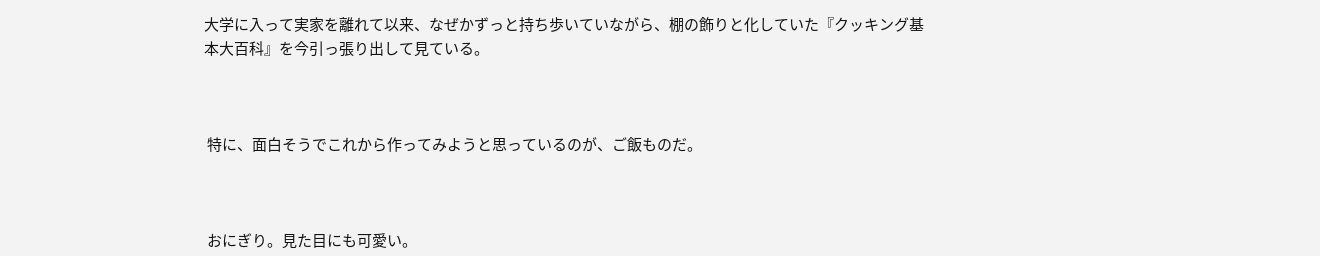大学に入って実家を離れて以来、なぜかずっと持ち歩いていながら、棚の飾りと化していた『クッキング基本大百科』を今引っ張り出して見ている。



 特に、面白そうでこれから作ってみようと思っているのが、ご飯ものだ。



 おにぎり。見た目にも可愛い。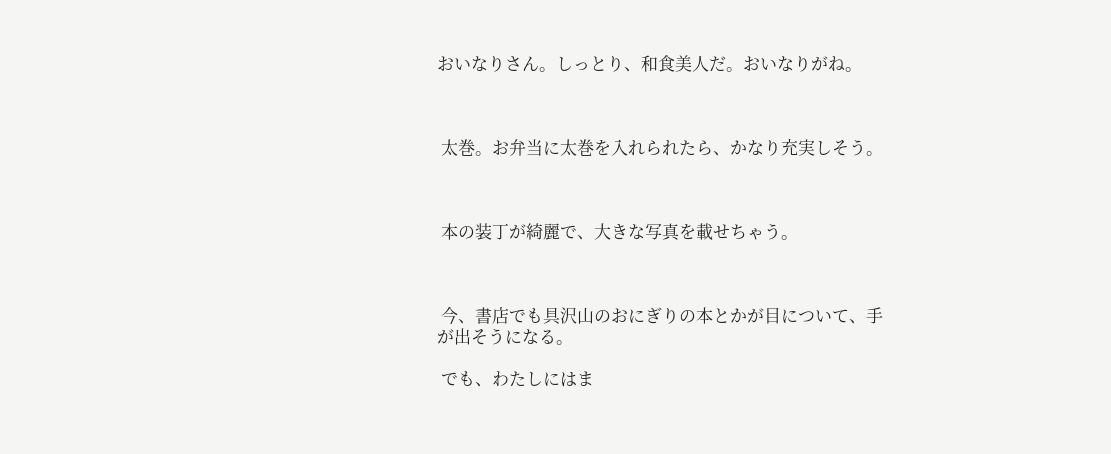おいなりさん。しっとり、和食美人だ。おいなりがね。



 太巻。お弁当に太巻を入れられたら、かなり充実しそう。



 本の装丁が綺麗で、大きな写真を載せちゃう。



 今、書店でも具沢山のおにぎりの本とかが目について、手が出そうになる。

 でも、わたしにはま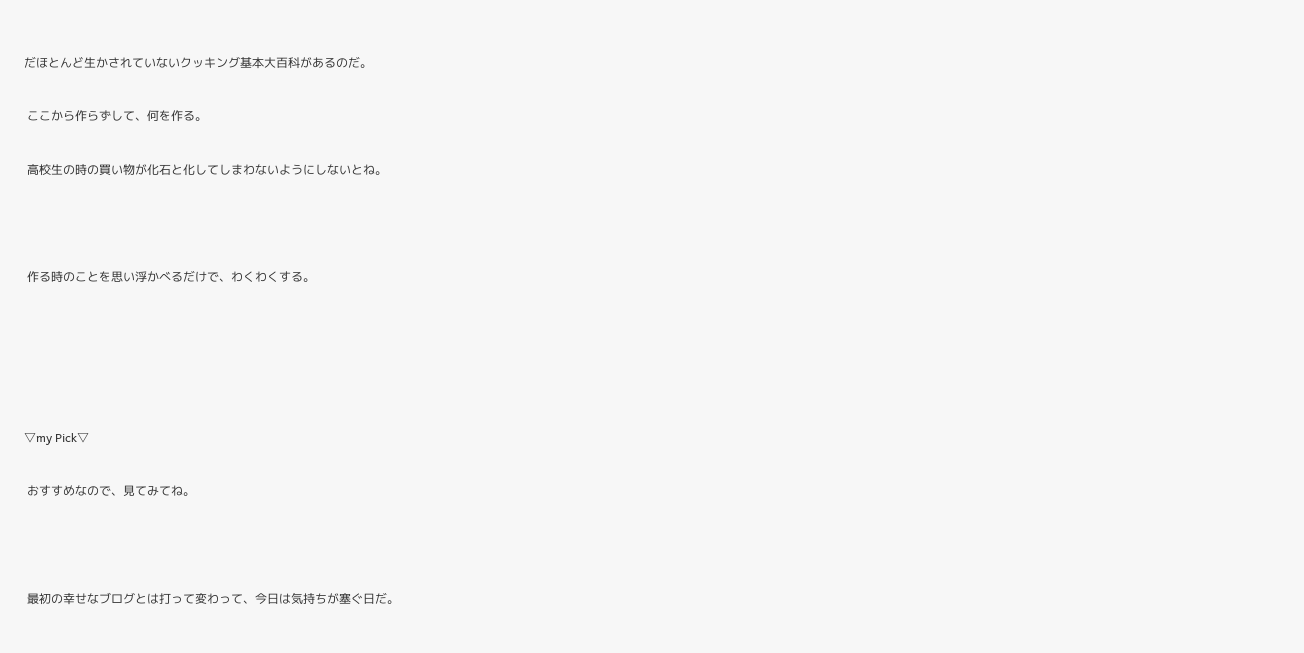だほとんど生かされていないクッキング基本大百科があるのだ。

 ここから作らずして、何を作る。

 高校生の時の買い物が化石と化してしまわないようにしないとね。



 作る時のことを思い浮かべるだけで、わくわくする。





▽my Pick▽

 おすすめなので、見てみてね。



 最初の幸せなブログとは打って変わって、今日は気持ちが塞ぐ日だ。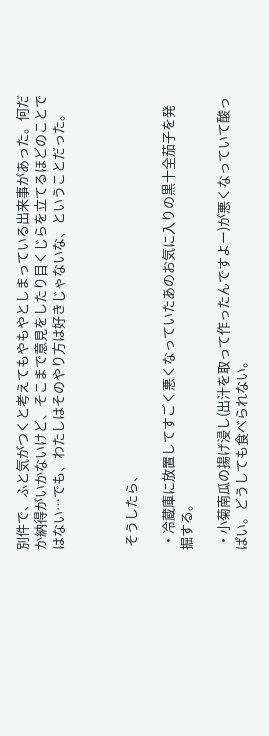別件で、ふと気がつくと考えてもやもやとしまっている出来事があった。何だか納得がいかないけど、そこまで意見をしたり目くじらを立てるほどのことではない…でも、わたしはそのやり方は好きじゃないな、ということだった。



 そうしたら、

 ・冷蔵庫に放置してすごく悪くなっていたあのお気に入りの黒十全茄子を発掘する。

 ・小菊南瓜の揚げ浸し(出汁を取って作ったんですよー)が悪くなっていて酸っぱい。どうしても食べられない。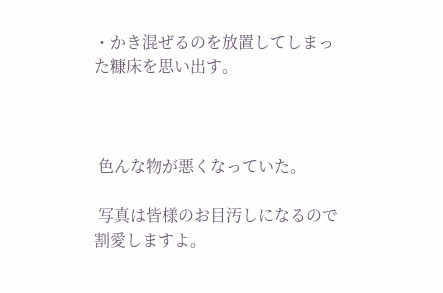・かき混ぜるのを放置してしまった糠床を思い出す。



 色んな物が悪くなっていた。

 写真は皆様のお目汚しになるので割愛しますよ。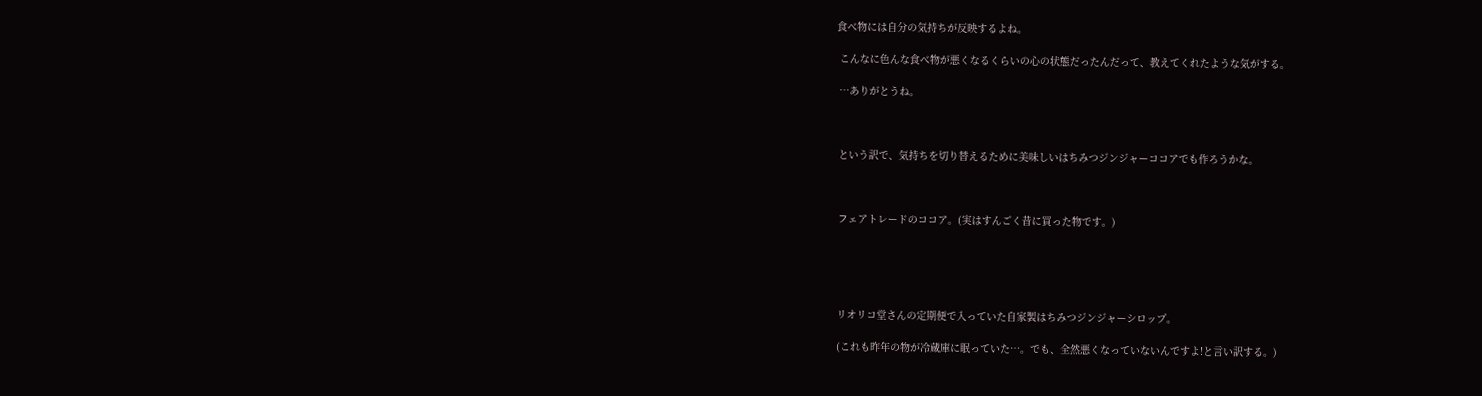食べ物には自分の気持ちが反映するよね。

 こんなに色んな食べ物が悪くなるくらいの心の状態だったんだって、教えてくれたような気がする。

 …ありがとうね。



 という訳で、気持ちを切り替えるために美味しいはちみつジンジャーココアでも作ろうかな。



 フェアトレードのココア。(実はすんごく昔に買った物です。)





 リオリコ堂さんの定期便で入っていた自家製はちみつジンジャーシロップ。

 (これも昨年の物が冷蔵庫に眠っていた…。でも、全然悪くなっていないんですよ!と言い訳する。)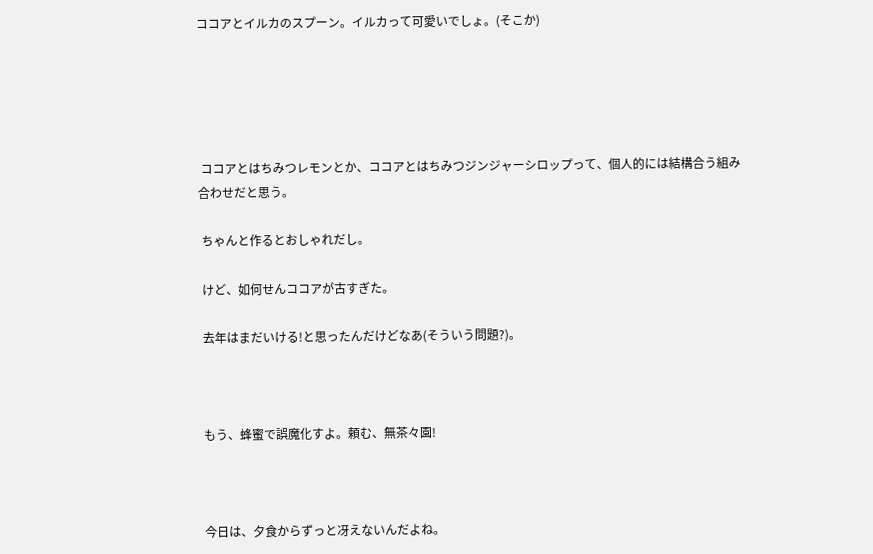ココアとイルカのスプーン。イルカって可愛いでしょ。(そこか)





 ココアとはちみつレモンとか、ココアとはちみつジンジャーシロップって、個人的には結構合う組み合わせだと思う。

 ちゃんと作るとおしゃれだし。

 けど、如何せんココアが古すぎた。

 去年はまだいける!と思ったんだけどなあ(そういう問題?)。



 もう、蜂蜜で誤魔化すよ。頼む、無茶々園!



 今日は、夕食からずっと冴えないんだよね。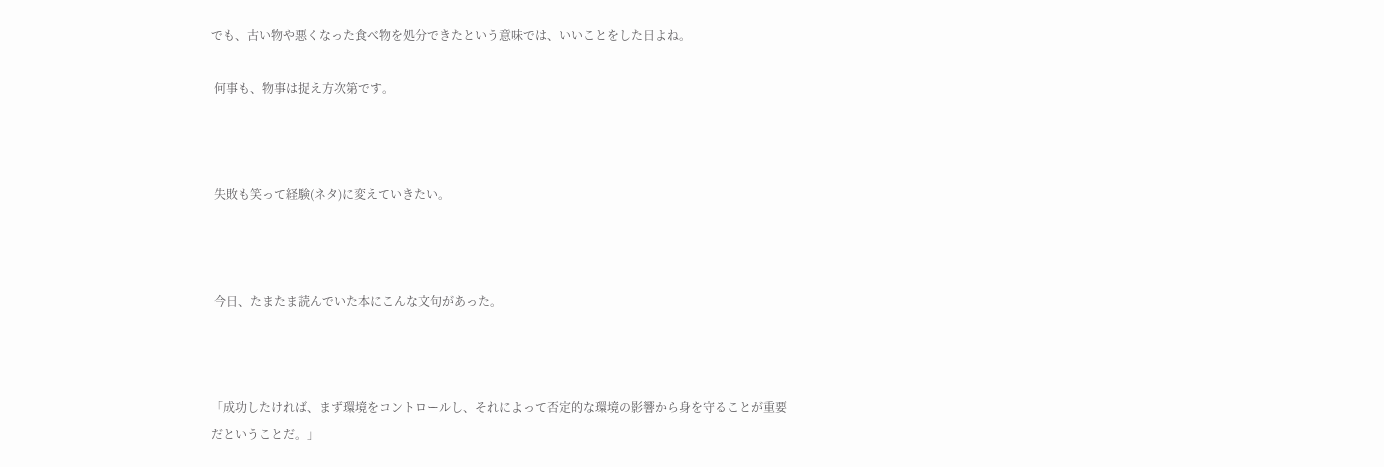でも、古い物や悪くなった食べ物を処分できたという意味では、いいことをした日よね。

 何事も、物事は捉え方次第です。



 失敗も笑って経験(ネタ)に変えていきたい。



 今日、たまたま読んでいた本にこんな文句があった。



「成功したければ、まず環境をコントロールし、それによって否定的な環境の影響から身を守ることが重要だということだ。」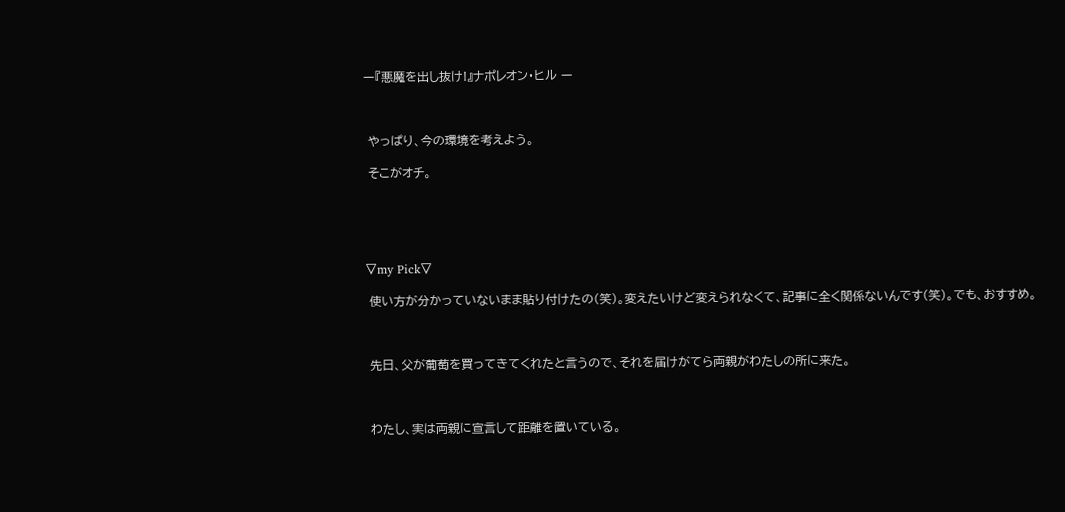ー『悪魔を出し抜け!』ナポレオン・ヒル ー



 やっぱり、今の環境を考えよう。

 そこがオチ。





▽my Pick▽

 使い方が分かっていないまま貼り付けたの(笑)。変えたいけど変えられなくて、記事に全く関係ないんです(笑)。でも、おすすめ。



 先日、父が葡萄を買ってきてくれたと言うので、それを届けがてら両親がわたしの所に来た。



 わたし、実は両親に宣言して距離を置いている。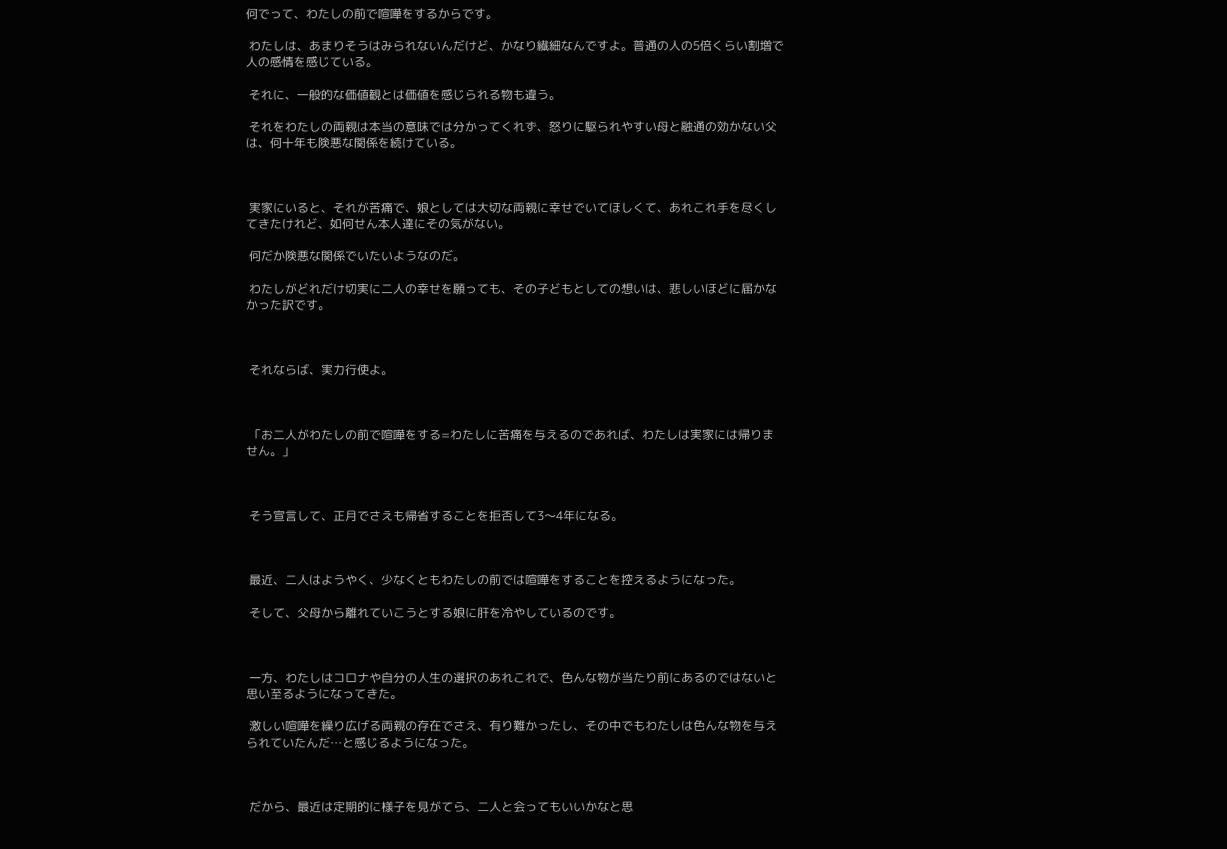何でって、わたしの前で喧嘩をするからです。

 わたしは、あまりそうはみられないんだけど、かなり繊細なんですよ。普通の人の5倍くらい割増で人の感情を感じている。

 それに、一般的な価値観とは価値を感じられる物も違う。

 それをわたしの両親は本当の意味では分かってくれず、怒りに駆られやすい母と融通の効かない父は、何十年も険悪な関係を続けている。



 実家にいると、それが苦痛で、娘としては大切な両親に幸せでいてほしくて、あれこれ手を尽くしてきたけれど、如何せん本人達にその気がない。

 何だか険悪な関係でいたいようなのだ。

 わたしがどれだけ切実に二人の幸せを願っても、その子どもとしての想いは、悲しいほどに届かなかった訳です。



 それならば、実力行使よ。



 「お二人がわたしの前で喧嘩をする=わたしに苦痛を与えるのであれば、わたしは実家には帰りません。」



 そう宣言して、正月でさえも帰省することを拒否して3〜4年になる。



 最近、二人はようやく、少なくともわたしの前では喧嘩をすることを控えるようになった。

 そして、父母から離れていこうとする娘に肝を冷やしているのです。



 一方、わたしはコロナや自分の人生の選択のあれこれで、色んな物が当たり前にあるのではないと思い至るようになってきた。

 激しい喧嘩を繰り広げる両親の存在でさえ、有り難かったし、その中でもわたしは色んな物を与えられていたんだ…と感じるようになった。



 だから、最近は定期的に様子を見がてら、二人と会ってもいいかなと思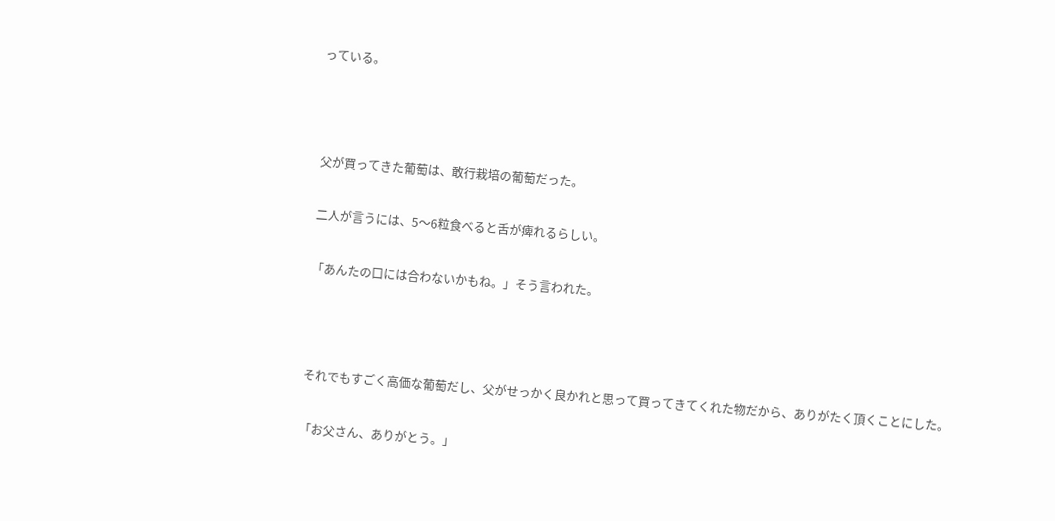っている。



 父が買ってきた葡萄は、敢行栽培の葡萄だった。

 二人が言うには、5〜6粒食べると舌が痺れるらしい。

 「あんたの口には合わないかもね。」そう言われた。



 それでもすごく高価な葡萄だし、父がせっかく良かれと思って買ってきてくれた物だから、ありがたく頂くことにした。

 「お父さん、ありがとう。」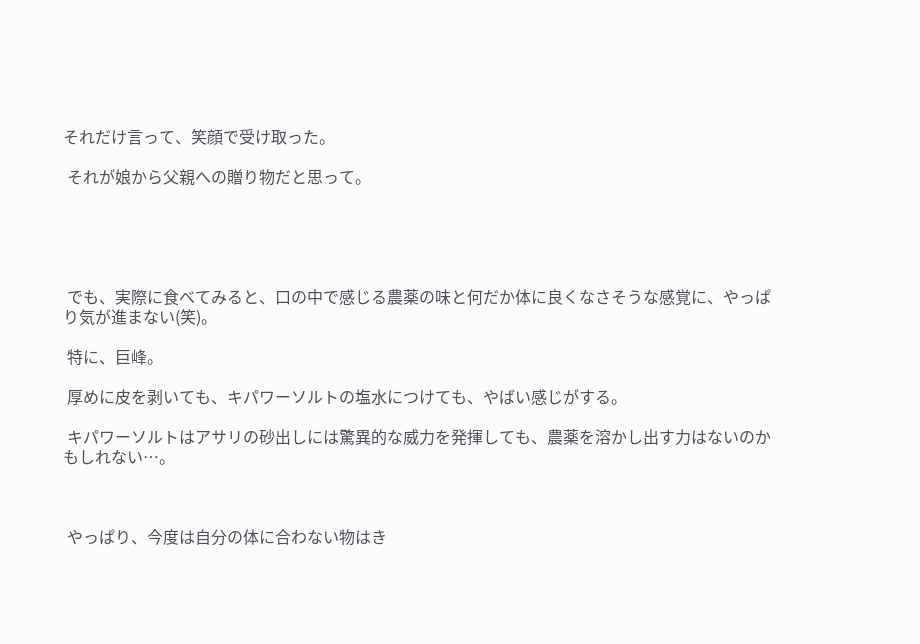それだけ言って、笑顔で受け取った。

 それが娘から父親への贈り物だと思って。





 でも、実際に食べてみると、口の中で感じる農薬の味と何だか体に良くなさそうな感覚に、やっぱり気が進まない(笑)。

 特に、巨峰。

 厚めに皮を剥いても、キパワーソルトの塩水につけても、やばい感じがする。

 キパワーソルトはアサリの砂出しには驚異的な威力を発揮しても、農薬を溶かし出す力はないのかもしれない…。



 やっぱり、今度は自分の体に合わない物はき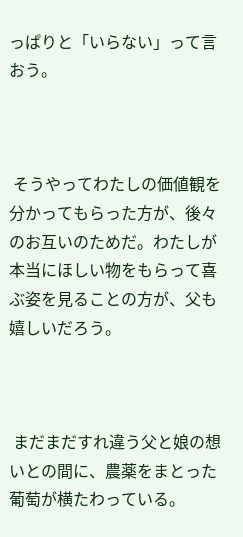っぱりと「いらない」って言おう。



 そうやってわたしの価値観を分かってもらった方が、後々のお互いのためだ。わたしが本当にほしい物をもらって喜ぶ姿を見ることの方が、父も嬉しいだろう。



 まだまだすれ違う父と娘の想いとの間に、農薬をまとった葡萄が横たわっている。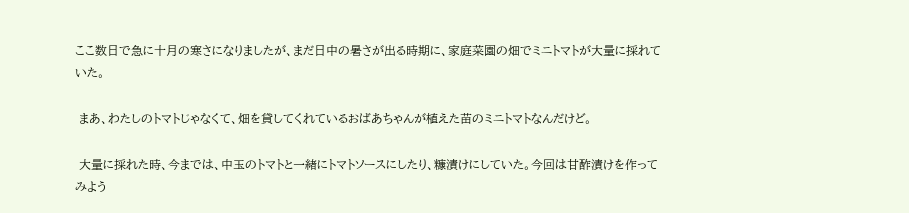ここ数日で急に十月の寒さになりましたが、まだ日中の暑さが出る時期に、家庭菜園の畑でミニトマトが大量に採れていた。

 まあ、わたしのトマトじゃなくて、畑を貸してくれているおばあちゃんが植えた苗のミニトマトなんだけど。

 大量に採れた時、今までは、中玉のトマトと一緒にトマトソースにしたり、糠漬けにしていた。今回は甘酢漬けを作ってみよう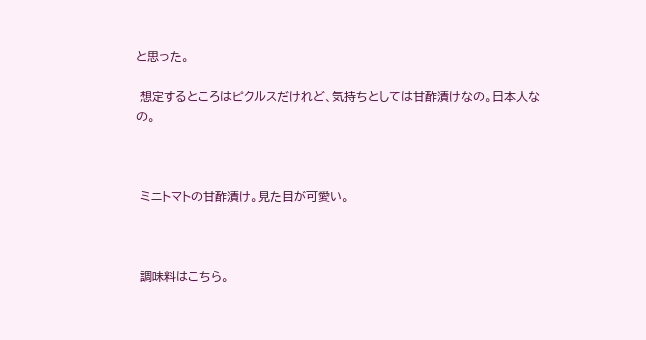と思った。

 想定するところはピクルスだけれど、気持ちとしては甘酢漬けなの。日本人なの。



 ミニトマトの甘酢漬け。見た目が可愛い。



 調味料はこちら。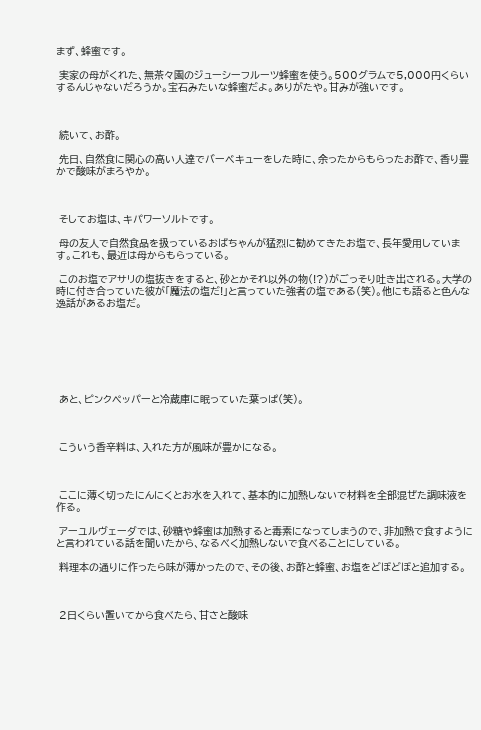まず、蜂蜜です。

 実家の母がくれた、無茶々園のジューシーフルーツ蜂蜜を使う。500グラムで5,000円くらいするんじゃないだろうか。宝石みたいな蜂蜜だよ。ありがたや。甘みが強いです。



 続いて、お酢。

 先日、自然食に関心の高い人達でバーベキューをした時に、余ったからもらったお酢で、香り豊かで酸味がまろやか。



 そしてお塩は、キパワーソルトです。

 母の友人で自然食品を扱っているおばちゃんが猛烈に勧めてきたお塩で、長年愛用しています。これも、最近は母からもらっている。

 このお塩でアサリの塩抜きをすると、砂とかそれ以外の物(!?)がごっそり吐き出される。大学の時に付き合っていた彼が「魔法の塩だ!」と言っていた強者の塩である(笑)。他にも語ると色んな逸話があるお塩だ。







 あと、ピンクペッパーと冷蔵庫に眠っていた葉っぱ(笑)。



 こういう香辛料は、入れた方が風味が豊かになる。



 ここに薄く切ったにんにくとお水を入れて、基本的に加熱しないで材料を全部混ぜた調味液を作る。

 アーユルヴェーダでは、砂糖や蜂蜜は加熱すると毒素になってしまうので、非加熱で食すようにと言われている話を聞いたから、なるべく加熱しないで食べることにしている。

 料理本の通りに作ったら味が薄かったので、その後、お酢と蜂蜜、お塩をどぼどぼと追加する。



 2日くらい置いてから食べたら、甘さと酸味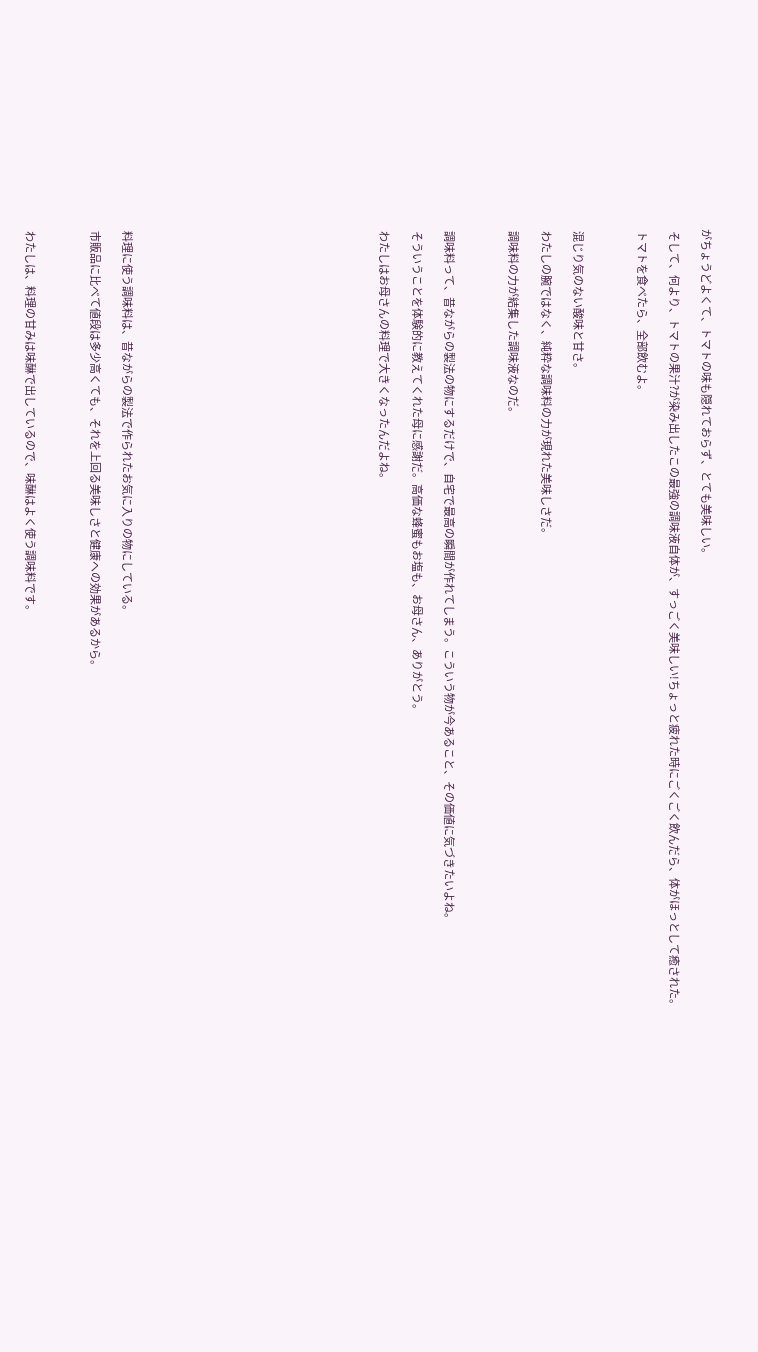がちょうどよくて、トマトの味も隠れておらず、とても美味しい。

 そして、何より、トマトの果汁?が染み出したこの最強の調味液自体が、すっごく美味しい!ちょっと疲れた時にごくごく飲んだら、体がほっとして癒された。

 トマトを食べたら、全部飲むよ。



 混じり気のない酸味と甘さ。

 わたしの腕ではなく、純粋な調味料の力が現れた美味しさだ。

 調味料の力が結集した調味液なのだ。



 調味料って、昔ながらの製法の物にするだけで、自宅で最高の瞬間が作れてしまう。こういう物が今あること、その価値に気づきたいよね。

 そういうことを体験的に教えてくれた母に感謝だ。高価な蜂蜜もお塩も、お母さん、ありがとう。

 わたしはお母さんの料理で大きくなったんだよね。















 料理に使う調味料は、昔ながらの製法で作られたお気に入りの物にしている。

 市販品に比べて値段は多少高くても、それを上回る美味しさと健康への効果があるから。



 わたしは、料理の甘みは味醂で出しているので、味醂はよく使う調味料です。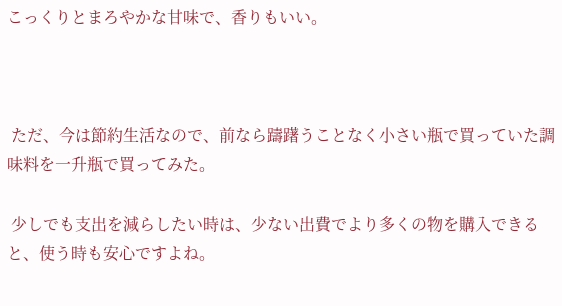こっくりとまろやかな甘味で、香りもいい。



 ただ、今は節約生活なので、前なら躊躇うことなく小さい瓶で買っていた調味料を一升瓶で買ってみた。

 少しでも支出を減らしたい時は、少ない出費でより多くの物を購入できると、使う時も安心ですよね。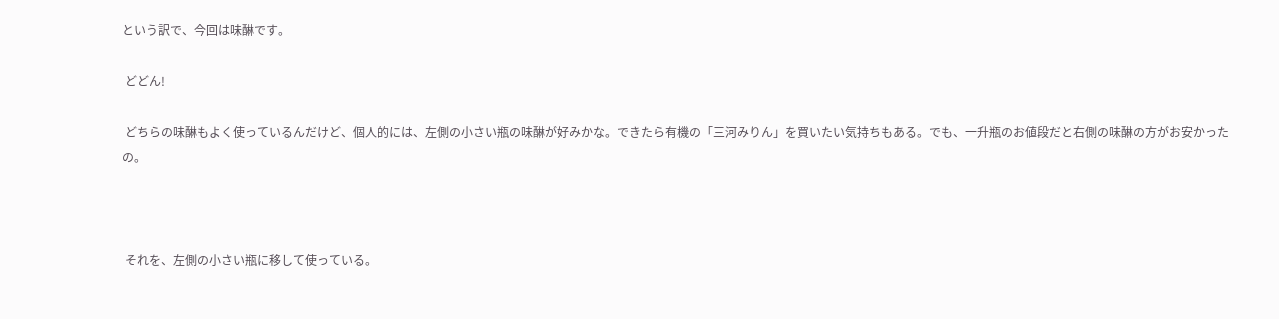という訳で、今回は味醂です。

 どどん!

 どちらの味醂もよく使っているんだけど、個人的には、左側の小さい瓶の味醂が好みかな。できたら有機の「三河みりん」を買いたい気持ちもある。でも、一升瓶のお値段だと右側の味醂の方がお安かったの。



 それを、左側の小さい瓶に移して使っている。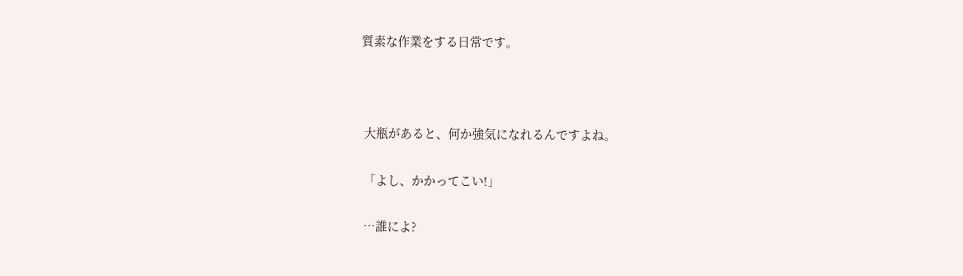質素な作業をする日常です。



 大瓶があると、何か強気になれるんですよね。

 「よし、かかってこい!」

 …誰によ?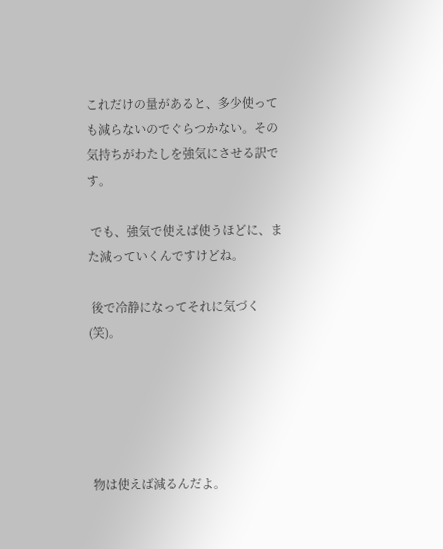これだけの量があると、多少使っても減らないのでぐらつかない。その気持ちがわたしを強気にさせる訳です。

 でも、強気で使えば使うほどに、また減っていくんですけどね。

 後で冷静になってそれに気づく(笑)。





 物は使えば減るんだよ。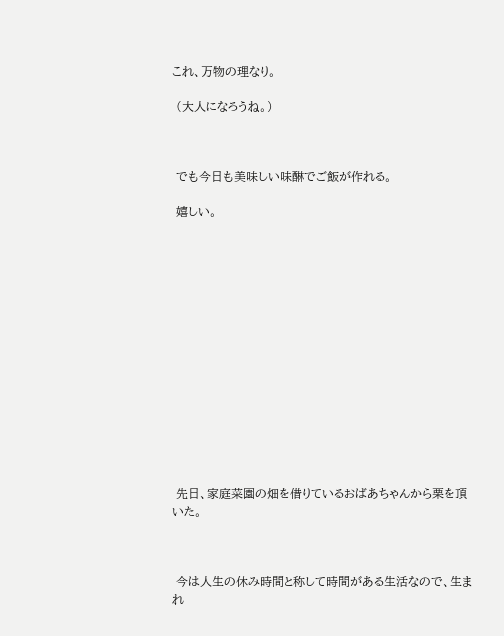これ、万物の理なり。

 (大人になろうね。)



 でも今日も美味しい味醂でご飯が作れる。

 嬉しい。















 先日、家庭菜園の畑を借りているおばあちゃんから栗を頂いた。



 今は人生の休み時間と称して時間がある生活なので、生まれ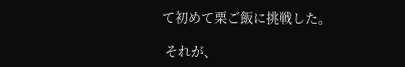て初めて栗ご飯に挑戦した。

 それが、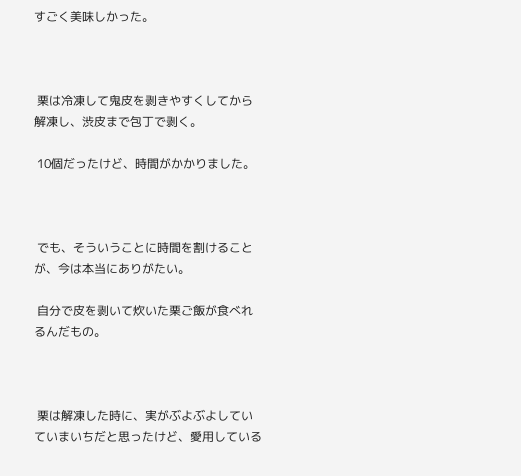すごく美味しかった。



 栗は冷凍して鬼皮を剥きやすくしてから解凍し、渋皮まで包丁で剥く。

 10個だったけど、時間がかかりました。



 でも、そういうことに時間を割けることが、今は本当にありがたい。

 自分で皮を剥いて炊いた栗ご飯が食べれるんだもの。



 栗は解凍した時に、実がぶよぶよしていていまいちだと思ったけど、愛用している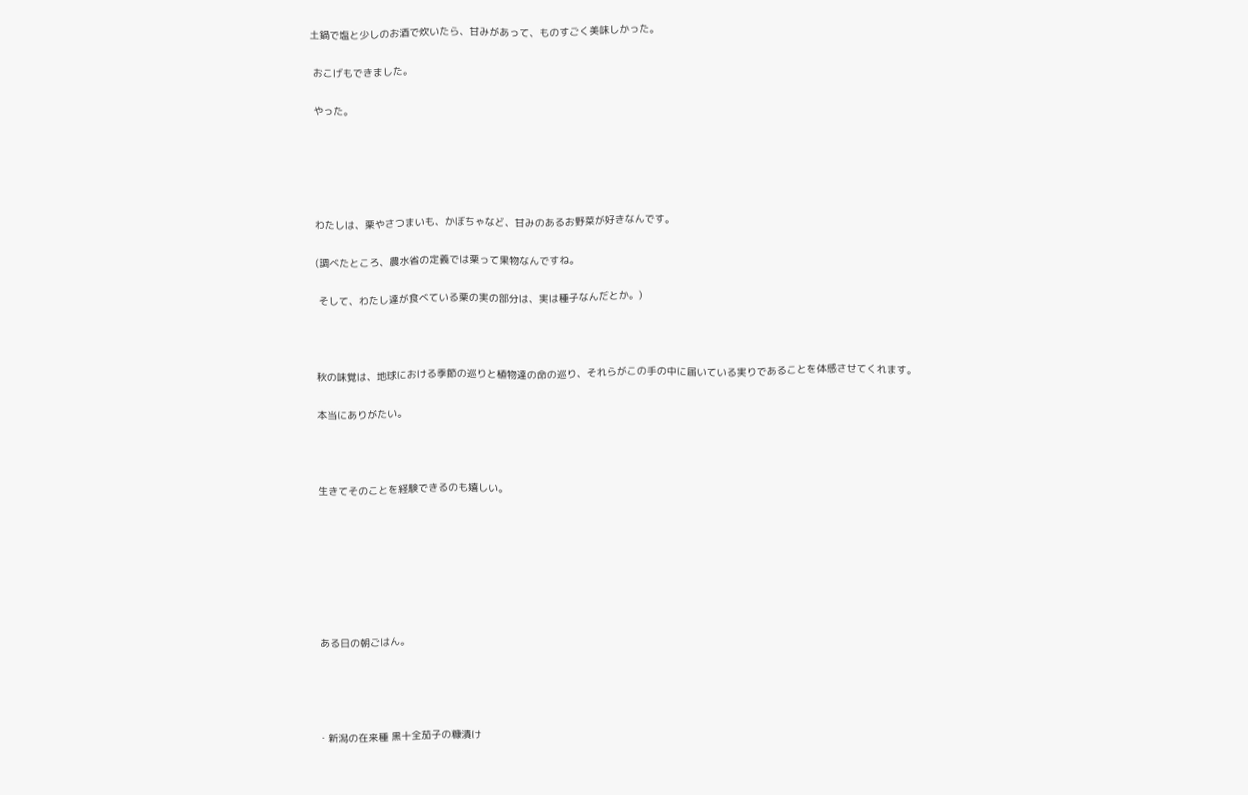土鍋で塩と少しのお酒で炊いたら、甘みがあって、ものすごく美味しかった。

 おこげもできました。

 やった。





 わたしは、栗やさつまいも、かぼちゃなど、甘みのあるお野菜が好きなんです。

 (調べたところ、農水省の定義では栗って果物なんですね。

  そして、わたし達が食べている栗の実の部分は、実は種子なんだとか。)



 秋の味覚は、地球における季節の巡りと植物達の命の巡り、それらがこの手の中に届いている実りであることを体感させてくれます。

 本当にありがたい。



 生きてそのことを経験できるのも嬉しい。







 ある日の朝ごはん。




・新潟の在来種 黒十全茄子の糠漬け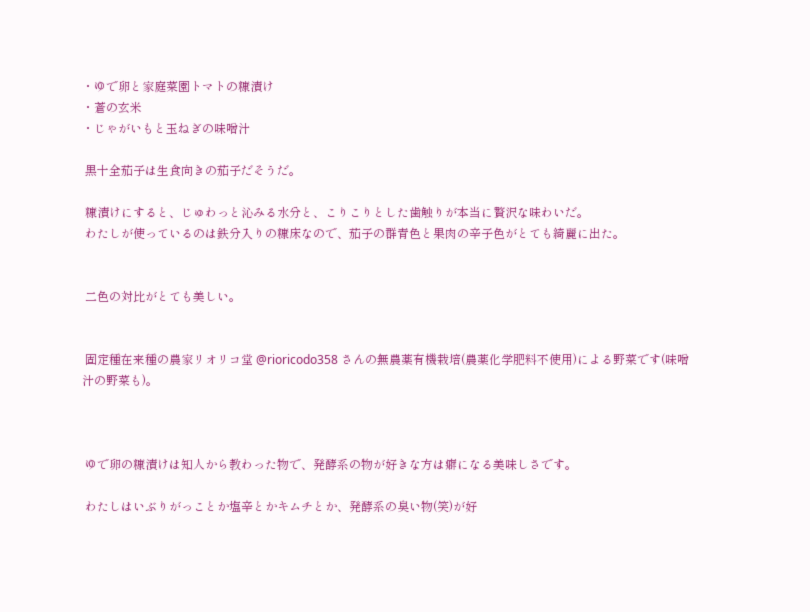・ゆで卵と家庭菜園トマトの糠漬け
・蒼の玄米
・じゃがいもと玉ねぎの味噌汁

 黒十全茄子は生食向きの茄子だそうだ。

 糠漬けにすると、じゅわっと沁みる水分と、こりこりとした歯触りが本当に贅沢な味わいだ。
 わたしが使っているのは鉄分入りの糠床なので、茄子の群青色と果肉の辛子色がとても綺麗に出た。


 二色の対比がとても美しい。


 固定種在来種の農家リオリコ堂 @rioricodo358 さんの無農薬有機栽培(農薬化学肥料不使用)による野菜です(味噌汁の野菜も)。



 ゆで卵の糠漬けは知人から教わった物で、発酵系の物が好きな方は癖になる美味しさです。

 わたしはいぶりがっことか塩辛とかキムチとか、発酵系の臭い物(笑)が好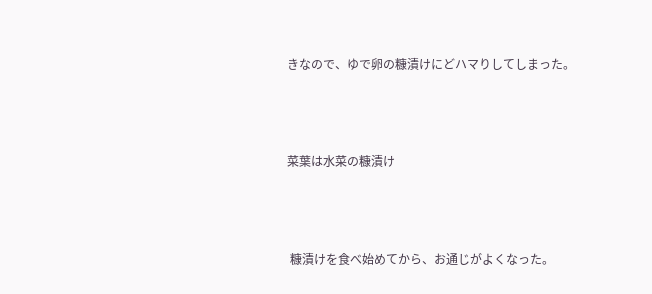きなので、ゆで卵の糠漬けにどハマりしてしまった。



菜葉は水菜の糠漬け



 糠漬けを食べ始めてから、お通じがよくなった。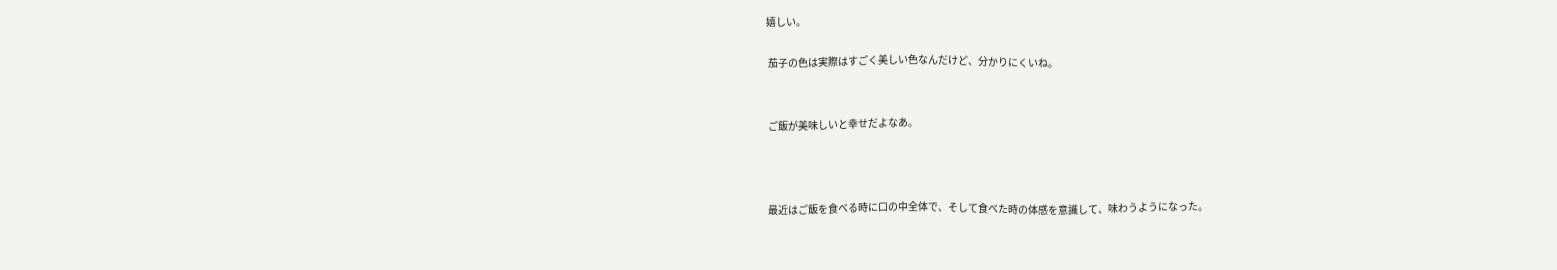嬉しい。

 茄子の色は実際はすごく美しい色なんだけど、分かりにくいね。


 ご飯が美味しいと幸せだよなあ。



 最近はご飯を食べる時に口の中全体で、そして食べた時の体感を意識して、味わうようになった。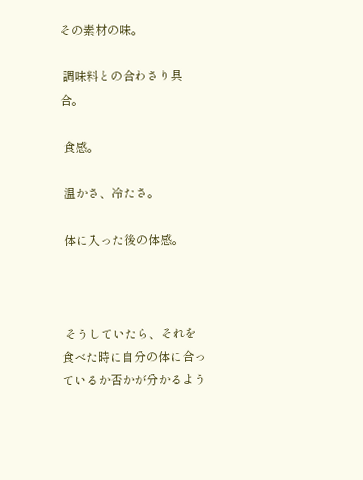その素材の味。

 調味料との合わさり具合。

 食感。

 温かさ、冷たさ。

 体に入った後の体感。



 そうしていたら、それを食べた時に自分の体に合っているか否かが分かるよう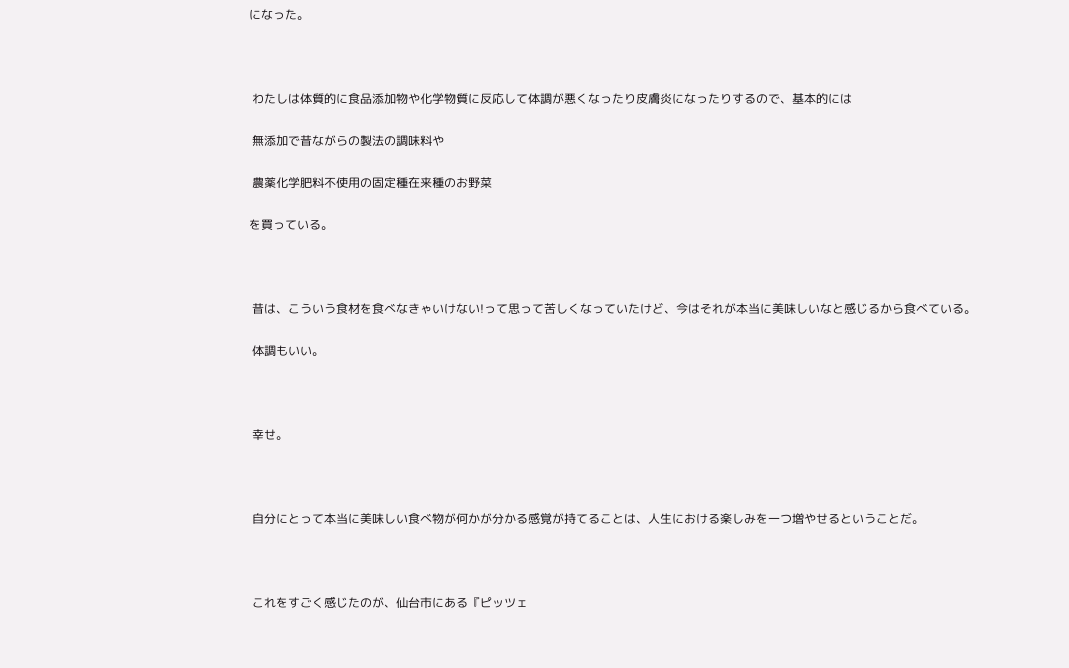になった。



 わたしは体質的に食品添加物や化学物質に反応して体調が悪くなったり皮膚炎になったりするので、基本的には

 無添加で昔ながらの製法の調味料や

 農薬化学肥料不使用の固定種在来種のお野菜

を買っている。



 昔は、こういう食材を食べなきゃいけない!って思って苦しくなっていたけど、今はそれが本当に美味しいなと感じるから食べている。

 体調もいい。



 幸せ。



 自分にとって本当に美味しい食べ物が何かが分かる感覚が持てることは、人生における楽しみを一つ増やせるということだ。



 これをすごく感じたのが、仙台市にある『ピッツェ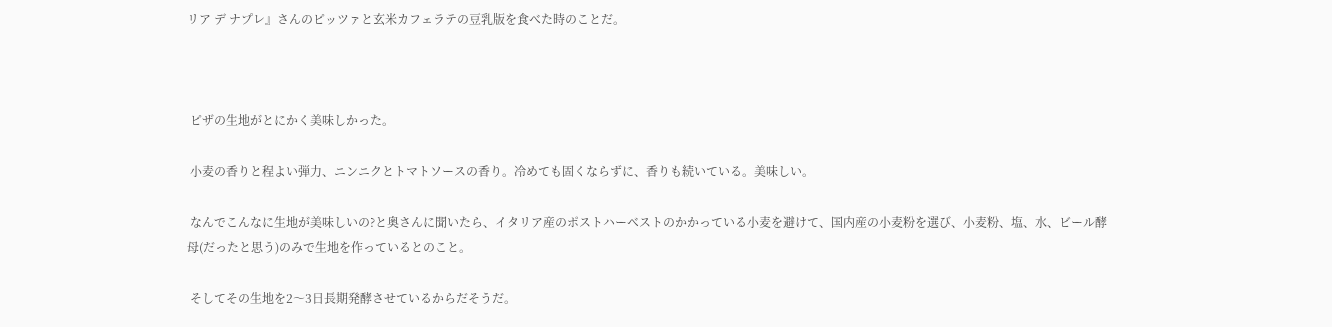リア デ ナプレ』さんのピッツァと玄米カフェラテの豆乳版を食べた時のことだ。



 ピザの生地がとにかく美味しかった。

 小麦の香りと程よい弾力、ニンニクとトマトソースの香り。冷めても固くならずに、香りも続いている。美味しい。

 なんでこんなに生地が美味しいの?と奥さんに聞いたら、イタリア産のポストハーベストのかかっている小麦を避けて、国内産の小麦粉を選び、小麦粉、塩、水、ビール酵母(だったと思う)のみで生地を作っているとのこと。

 そしてその生地を2〜3日長期発酵させているからだそうだ。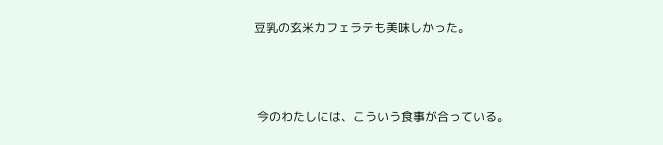豆乳の玄米カフェラテも美味しかった。



 今のわたしには、こういう食事が合っている。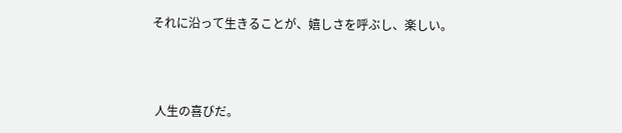それに沿って生きることが、嬉しさを呼ぶし、楽しい。



 人生の喜びだ。